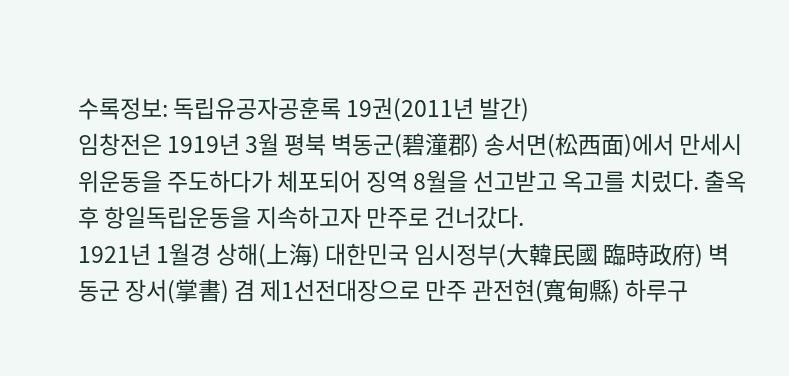수록정보: 독립유공자공훈록 19권(2011년 발간)
임창전은 1919년 3월 평북 벽동군(碧潼郡) 송서면(松西面)에서 만세시위운동을 주도하다가 체포되어 징역 8월을 선고받고 옥고를 치렀다. 출옥 후 항일독립운동을 지속하고자 만주로 건너갔다.
1921년 1월경 상해(上海) 대한민국 임시정부(大韓民國 臨時政府) 벽동군 장서(掌書) 겸 제1선전대장으로 만주 관전현(寬甸縣) 하루구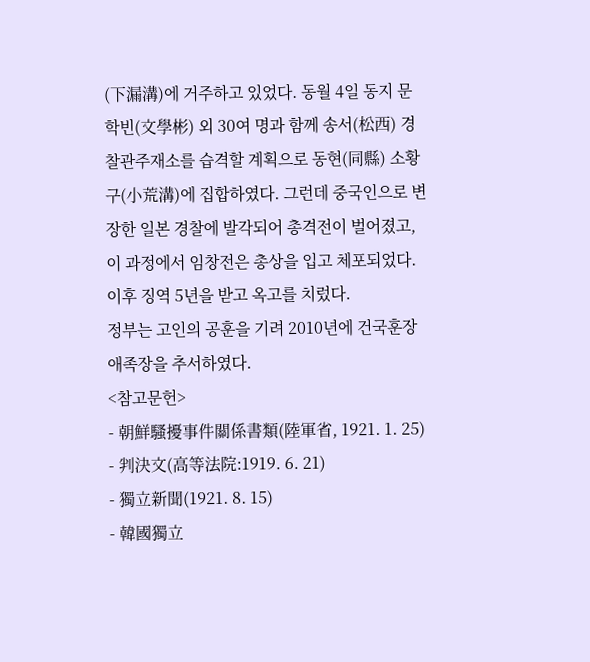(下漏溝)에 거주하고 있었다. 동월 4일 동지 문학빈(文學彬) 외 30여 명과 함께 송서(松西) 경찰관주재소를 습격할 계획으로 동현(同縣) 소황구(小荒溝)에 집합하였다. 그런데 중국인으로 변장한 일본 경찰에 발각되어 총격전이 벌어졌고, 이 과정에서 임창전은 총상을 입고 체포되었다. 이후 징역 5년을 받고 옥고를 치렀다.
정부는 고인의 공훈을 기려 2010년에 건국훈장 애족장을 추서하였다.
<참고문헌>
- 朝鮮騷擾事件關係書類(陸軍省, 1921. 1. 25)
- 判決文(高等法院:1919. 6. 21)
- 獨立新聞(1921. 8. 15)
- 韓國獨立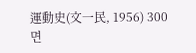運動史(文一民, 1956) 300면